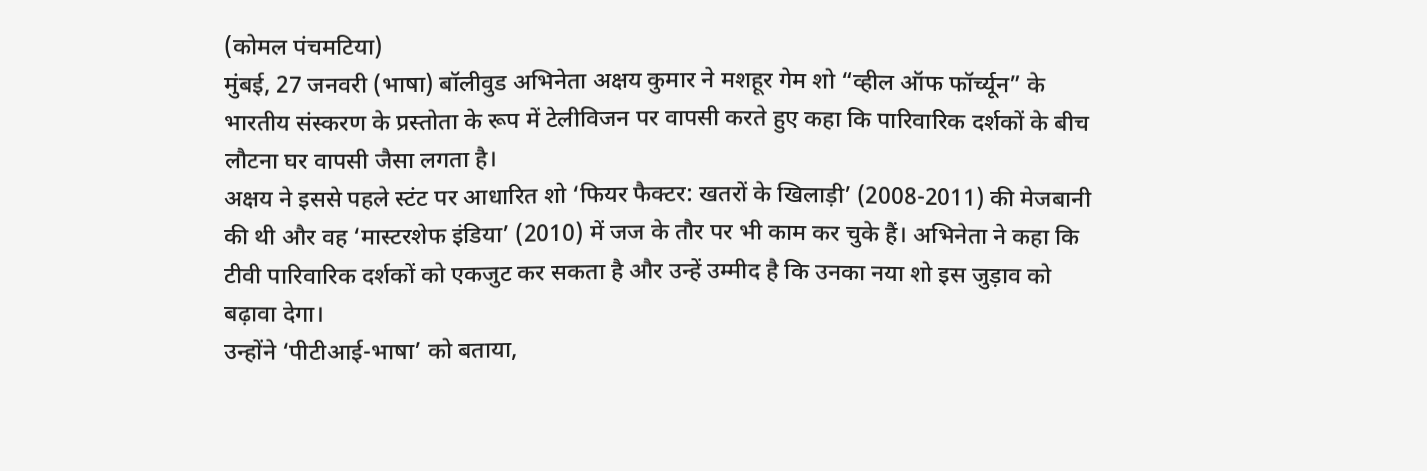(कोमल पंचमटिया)
मुंबई, 27 जनवरी (भाषा) बॉलीवुड अभिनेता अक्षय कुमार ने मशहूर गेम शो “व्हील ऑफ फॉर्च्यून” के भारतीय संस्करण के प्रस्तोता के रूप में टेलीविजन पर वापसी करते हुए कहा कि पारिवारिक दर्शकों के बीच लौटना घर वापसी जैसा लगता है।
अक्षय ने इससे पहले स्टंट पर आधारित शो ‘फियर फैक्टर: खतरों के खिलाड़ी’ (2008-2011) की मेजबानी की थी और वह ‘मास्टरशेफ इंडिया’ (2010) में जज के तौर पर भी काम कर चुके हैं। अभिनेता ने कहा कि टीवी पारिवारिक दर्शकों को एकजुट कर सकता है और उन्हें उम्मीद है कि उनका नया शो इस जुड़ाव को बढ़ावा देगा।
उन्होंने ‘पीटीआई-भाषा’ को बताया,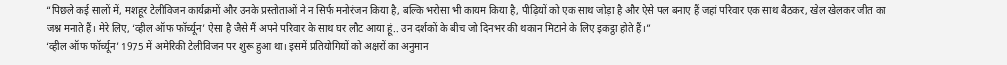“पिछले कई सालों में, मशहूर टेलीविजन कार्यक्रमों और उनके प्रस्तोताओं ने न सिर्फ मनोरंजन किया है, बल्कि भरोसा भी कायम किया है, पीढ़ियों को एक साथ जोड़ा है और ऐसे पल बनाए हैं जहां परिवार एक साथ बैठकर, खेल खेलकर जीत का जश्न मनाते हैं। मेरे लिए, ‘व्हील ऑफ फॉर्च्यून’ ऐसा है जैसे मैं अपने परिवार के साथ घर लौट आया हूं.. उन दर्शकों के बीच जो दिनभर की थकान मिटाने के लिए इकट्ठा होते हैं।”
‘व्हील ऑफ फॉर्च्यून’ 1975 में अमेरिकी टेलीविजन पर शुरू हुआ था। इसमें प्रतियोगियों को अक्षरों का अनुमान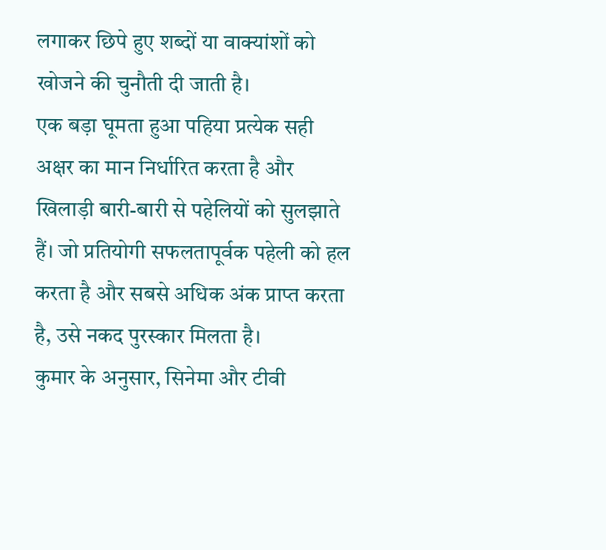लगाकर छिपे हुए शब्दों या वाक्यांशों को खोजने की चुनौती दी जाती है।
एक बड़ा घूमता हुआ पहिया प्रत्येक सही अक्षर का मान निर्धारित करता है और खिलाड़ी बारी-बारी से पहेलियों को सुलझाते हैं। जो प्रतियोगी सफलतापूर्वक पहेली को हल करता है और सबसे अधिक अंक प्राप्त करता है, उसे नकद पुरस्कार मिलता है।
कुमार के अनुसार, सिनेमा और टीवी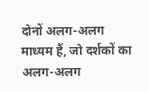दोनों अलग-अलग माध्यम हैं, जो दर्शकों का अलग-अलग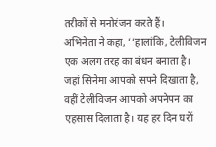तरीकों से मनोरंजन करते हैं।
अभिनेता ने कहा, ‘‘हालांकि, टेलीविजन एक अलग तरह का बंधन बनाता है। जहां सिनेमा आपको सपने दिखाता है, वहीं टेलीविजन आपको अपनेपन का एहसास दिलाता है। यह हर दिन घरों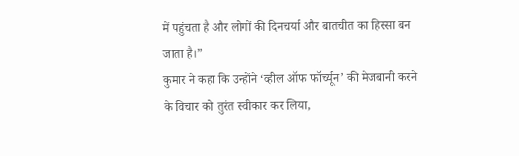में पहुंचता है और लोगों की दिनचर्या और बातचीत का हिस्सा बन जाता है।”
कुमार ने कहा कि उन्होंने ‘व्हील ऑफ फॉर्च्यून’ की मेजबानी करने के विचार को तुरंत स्वीकार कर लिया,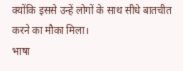क्योंकि इससे उन्हें लोगों के साथ सीधे बातचीत करने का मौका मिला।
भाषा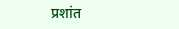प्रशांत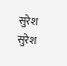सुरेश
सुरेश